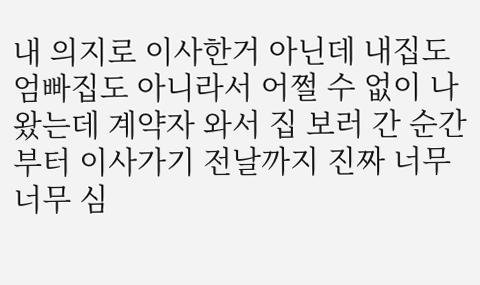내 의지로 이사한거 아닌데 내집도 엄빠집도 아니라서 어쩔 수 없이 나왔는데 계약자 와서 집 보러 간 순간부터 이사가기 전날까지 진짜 너무너무 심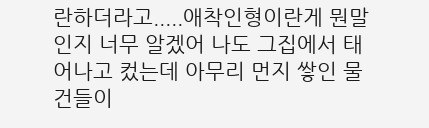란하더라고.....애착인형이란게 뭔말인지 너무 알겠어 나도 그집에서 태어나고 컸는데 아무리 먼지 쌓인 물건들이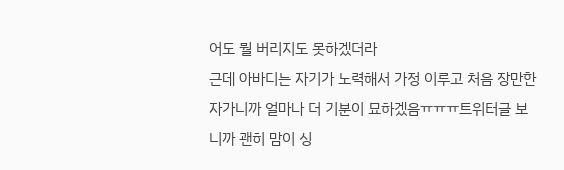어도 뭘 버리지도 못하겠더라
근데 아바디는 자기가 노력해서 가정 이루고 처음 장만한 자가니까 얼마나 더 기분이 묘하겠음ㅠㅠㅠ트위터글 보니까 괜히 맘이 싱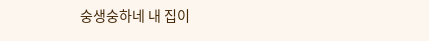숭생숭하네 내 집이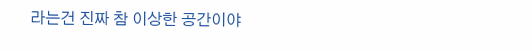라는건 진짜 참 이상한 공간이야